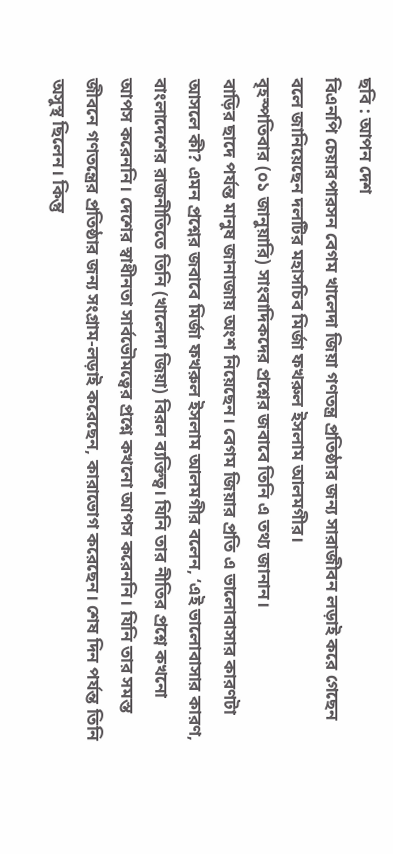ছবি : আপন দেশ
বিএনপি চেয়ারপারসন বেগম খালেদা জিয়া গণতন্ত্র প্রতিষ্ঠার জন্য সারাজীবন লড়াই করে গেছেন বলে জানিয়েছেন দলটির মহাসচিব মির্জা ফখরুল ইসলাম আলমগীর।
বৃহস্পতিবার (০১ জানুয়ারি) সাংবাদিকদের প্রশ্নের জবাবে তিনি এ তথ্য জানান।
বাড়ির ছাদে পর্যন্ত মানুষ জানাজায় অংশ নিয়েছেন। বেগম জিয়ার প্রতি এ ভালোবাসার কারণটা আসলে কী? এমন প্রশ্নের জবাবে মির্জা ফখরুল ইসলাম আলমগীর বলেন, ‘এই ভালোবাসার কারণ, বাংলাদেশের রাজনীতিতে তিনি (খালেদা জিয়া) বিরল ব্যক্তিত্ব। যিনি তার নীতির প্রশ্নে কখনো আপস করেননি। দেশের স্বাধীনতা সার্বভৌমত্বের প্রশ্নে কখনো আপস করেননি। যিনি তার সমস্ত জীবনে গণতন্ত্রের প্রতিষ্ঠার জন্য সংগ্রাম-লড়াই করেছেন, কারাভোগ করেছেন। শেষ দিন পর্যন্ত তিনি অসুস্থ ছিলেন। কিন্তু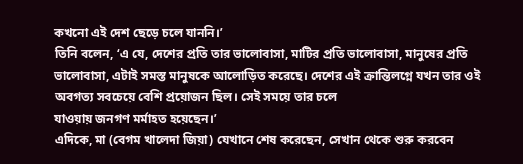কখনো এই দেশ ছেড়ে চলে যাননি।’
তিনি বলেন, ‘এ যে, দেশের প্রতি তার ভালোবাসা, মাটির প্রতি ভালোবাসা, মানুষের প্রতি ভালোবাসা, এটাই সমস্ত মানুষকে আলোড়িত করেছে। দেশের এই ক্রান্তিলগ্নে যখন তার ওই অবগত্য সবচেয়ে বেশি প্রয়োজন ছিল। সেই সময়ে তার চলে
যাওয়ায় জনগণ মর্মাহত হয়েছেন।’
এদিকে, মা (বেগম খালেদা জিয়া) যেখানে শেষ করেছেন, সেখান থেকে শুরু করবেন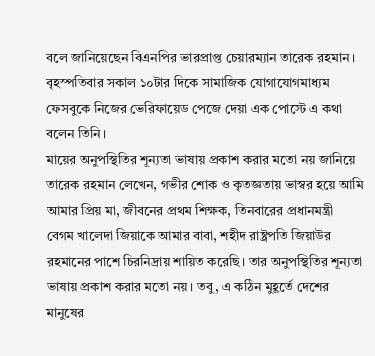বলে জানিয়েছেন বিএনপির ভারপ্রাপ্ত চেয়ারম্যান তারেক রহমান। বৃহস্পতিবার সকাল ১০টার দিকে সামাজিক যোগাযোগমাধ্যম ফেসবুকে নিজের ভেরিফায়েড পেজে দেয়া এক পোস্টে এ কথা বলেন তিনি।
মায়ের অনুপস্থিতির শূন্যতা ভাষায় প্রকাশ করার মতো নয় জানিয়ে তারেক রহমান লেখেন, গভীর শোক ও কৃতজ্ঞতায় ভাস্বর হয়ে আমি আমার প্রিয় মা, জীবনের প্রথম শিক্ষক, তিনবারের প্রধানমন্ত্রী বেগম খালেদা জিয়াকে আমার বাবা, শহীদ রাষ্ট্রপতি জিয়াউর রহমানের পাশে চিরনিদ্রায় শায়িত করেছি। তার অনুপস্থিতির শূন্যতা ভাষায় প্রকাশ করার মতো নয়। তবু, এ কঠিন মুহূর্তে দেশের মানুষের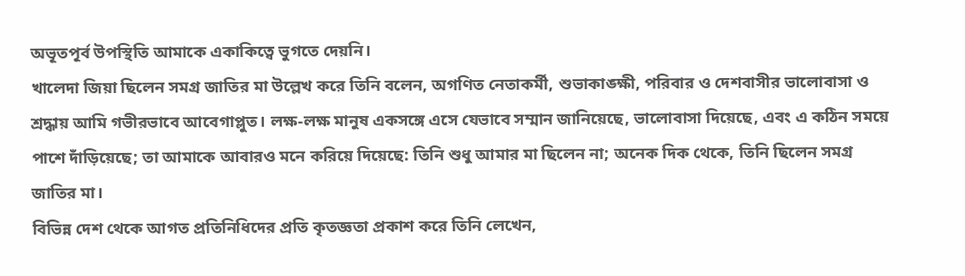অভূতপূর্ব উপস্থিতি আমাকে একাকিত্বে ভুগতে দেয়নি।
খালেদা জিয়া ছিলেন সমগ্র জাতির মা উল্লেখ করে তিনি বলেন, অগণিত নেতাকর্মী, শুভাকাঙ্ক্ষী, পরিবার ও দেশবাসীর ভালোবাসা ও শ্রদ্ধায় আমি গভীরভাবে আবেগাপ্লুত। লক্ষ-লক্ষ মানুষ একসঙ্গে এসে যেভাবে সম্মান জানিয়েছে, ভালোবাসা দিয়েছে, এবং এ কঠিন সময়ে পাশে দাঁড়িয়েছে; তা আমাকে আবারও মনে করিয়ে দিয়েছে: তিনি শুধু আমার মা ছিলেন না; অনেক দিক থেকে, তিনি ছিলেন সমগ্র জাতির মা।
বিভিন্ন দেশ থেকে আগত প্রতিনিধিদের প্রতি কৃতজ্ঞতা প্রকাশ করে তিনি লেখেন,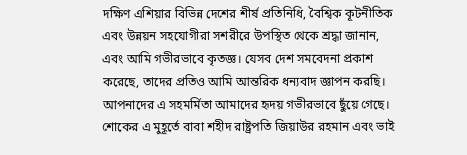দক্ষিণ এশিয়ার বিভিন্ন দেশের শীর্ষ প্রতিনিধি, বৈশ্বিক কূটনীতিক এবং উন্নয়ন সহযোগীরা সশরীরে উপস্থিত থেকে শ্রদ্ধা জানান, এবং আমি গভীরভাবে কৃতজ্ঞ। যেসব দেশ সমবেদনা প্রকাশ করেছে, তাদের প্রতিও আমি আন্তরিক ধন্যবাদ জ্ঞাপন করছি। আপনাদের এ সহমর্মিতা আমাদের হৃদয় গভীরভাবে ছুঁয়ে গেছে।
শোকের এ মুহূর্তে বাবা শহীদ রাষ্ট্রপতি জিয়াউর রহমান এবং ভাই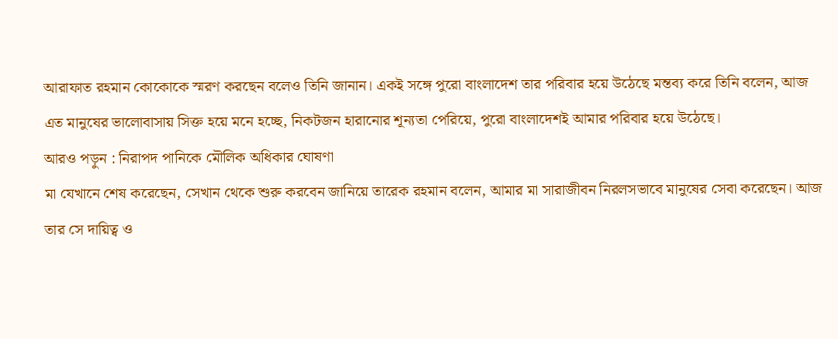আরাফাত রহমান কোকোকে স্মরণ করছেন বলেও তিনি জানান। একই সঙ্গে পুরো বাংলাদেশ তার পরিবার হয়ে উঠেছে মন্তব্য করে তিনি বলেন, আজ এত মানুষের ভালোবাসায় সিক্ত হয়ে মনে হচ্ছে, নিকটজন হারানোর শূন্যতা পেরিয়ে, পুরো বাংলাদেশই আমার পরিবার হয়ে উঠেছে।
আরও পড়ুন : নিরাপদ পানিকে মৌলিক অধিকার ঘোষণা
মা যেখানে শেষ করেছেন, সেখান থেকে শুরু করবেন জানিয়ে তারেক রহমান বলেন, আমার মা সারাজীবন নিরলসভাবে মানুষের সেবা করেছেন। আজ তার সে দায়িত্ব ও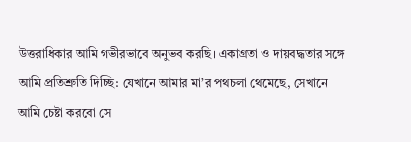উত্তরাধিকার আমি গভীরভাবে অনুভব করছি। একাগ্রতা ও দায়বদ্ধতার সঙ্গে আমি প্রতিশ্রুতি দিচ্ছি: যেখানে আমার মা’র পথচলা থেমেছে, সেখানে আমি চেষ্টা করবো সে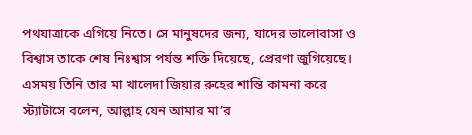পথযাত্রাকে এগিয়ে নিতে। সে মানুষদের জন্য, যাদের ভালোবাসা ও বিশ্বাস তাকে শেষ নিঃশ্বাস পর্যন্ত শক্তি দিয়েছে, প্রেরণা জুগিয়েছে।
এসময় তিনি তার মা খালেদা জিয়ার রুহের শান্তি কামনা করে স্ট্যাটাসে বলেন, আল্লাহ যেন আমার মা’র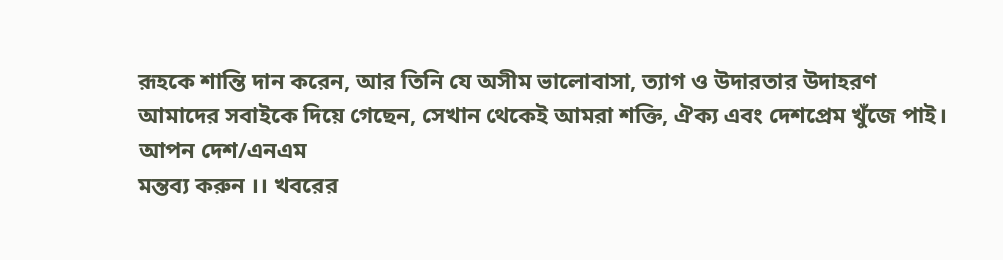রূহকে শান্তি দান করেন, আর তিনি যে অসীম ভালোবাসা, ত্যাগ ও উদারতার উদাহরণ আমাদের সবাইকে দিয়ে গেছেন, সেখান থেকেই আমরা শক্তি, ঐক্য এবং দেশপ্রেম খুঁজে পাই।
আপন দেশ/এনএম
মন্তব্য করুন ।। খবরের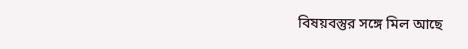বিষয়বস্তুর সঙ্গে মিল আছে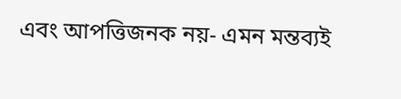এবং আপত্তিজনক নয়- এমন মন্তব্যই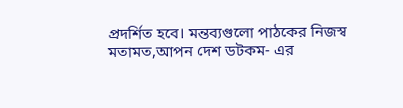প্রদর্শিত হবে। মন্তব্যগুলো পাঠকের নিজস্ব মতামত,আপন দেশ ডটকম- এর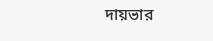দায়ভার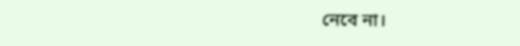নেবে না।